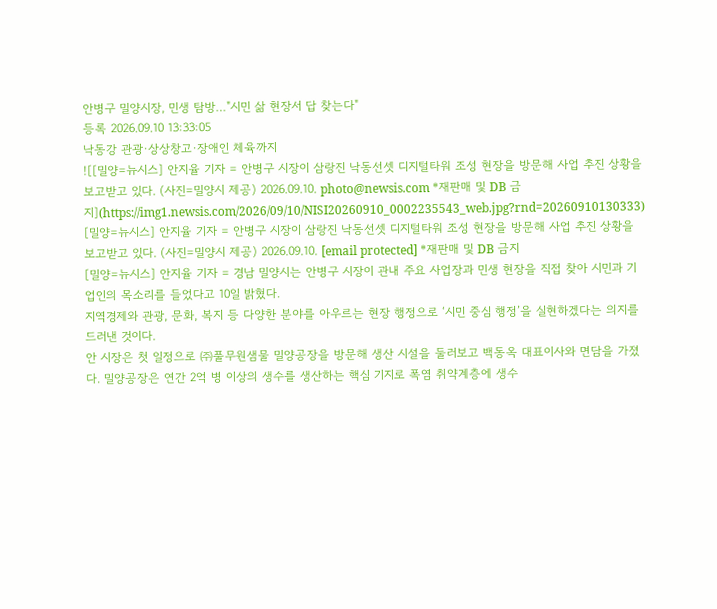안병구 밀양시장, 민생 탐방…"시민 삶 현장서 답 찾는다"
등록 2026.09.10 13:33:05
낙동강 관광·상상창고·장애인 체육까지
![[밀양=뉴시스] 안지율 기자 = 안병구 시장이 삼랑진 낙동선셋 디지털타워 조성 현장을 방문해 사업 추진 상황을 보고받고 있다. (사진=밀양시 제공) 2026.09.10. photo@newsis.com *재판매 및 DB 금지](https://img1.newsis.com/2026/09/10/NISI20260910_0002235543_web.jpg?rnd=20260910130333)
[밀양=뉴시스] 안지율 기자 = 안병구 시장이 삼랑진 낙동선셋 디지털타워 조성 현장을 방문해 사업 추진 상황을 보고받고 있다. (사진=밀양시 제공) 2026.09.10. [email protected] *재판매 및 DB 금지
[밀양=뉴시스] 안지율 기자 = 경남 밀양시는 안병구 시장이 관내 주요 사업장과 민생 현장을 직접 찾아 시민과 기업인의 목소리를 들었다고 10일 밝혔다.
지역경제와 관광, 문화, 복지 등 다양한 분야를 아우르는 현장 행정으로 ‘시민 중심 행정’을 실현하겠다는 의지를 드러낸 것이다.
안 시장은 첫 일정으로 ㈜풀무원샘물 밀양공장을 방문해 생산 시설을 둘러보고 백동옥 대표이사와 면담을 가졌다. 밀양공장은 연간 2억 병 이상의 생수를 생산하는 핵심 기지로 폭염 취약계층에 생수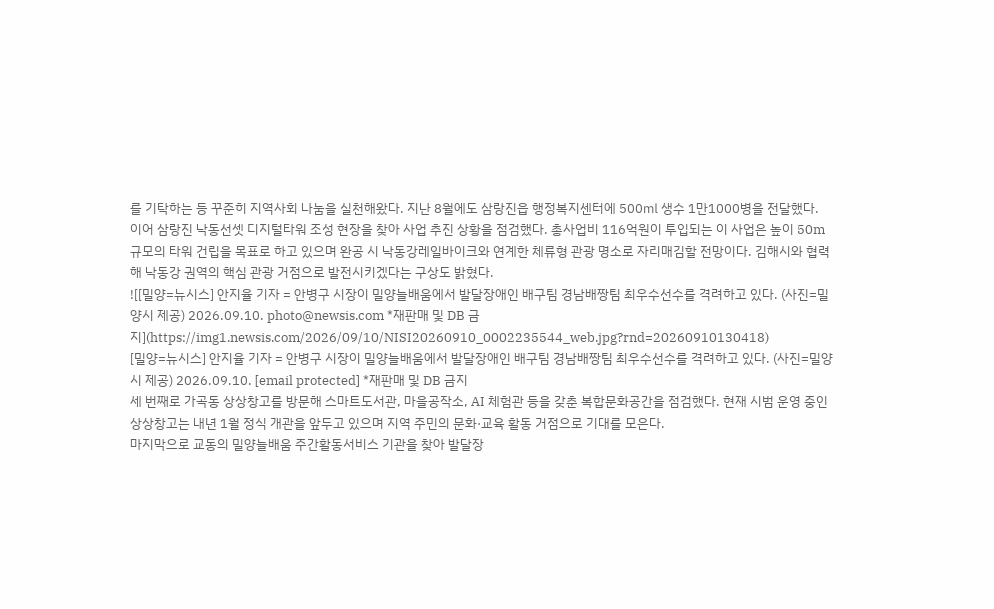를 기탁하는 등 꾸준히 지역사회 나눔을 실천해왔다. 지난 8월에도 삼랑진읍 행정복지센터에 500㎖ 생수 1만1000병을 전달했다.
이어 삼랑진 낙동선셋 디지털타워 조성 현장을 찾아 사업 추진 상황을 점검했다. 총사업비 116억원이 투입되는 이 사업은 높이 50m 규모의 타워 건립을 목표로 하고 있으며 완공 시 낙동강레일바이크와 연계한 체류형 관광 명소로 자리매김할 전망이다. 김해시와 협력해 낙동강 권역의 핵심 관광 거점으로 발전시키겠다는 구상도 밝혔다.
![[밀양=뉴시스] 안지율 기자 = 안병구 시장이 밀양늘배움에서 발달장애인 배구팀 경남배짱팀 최우수선수를 격려하고 있다. (사진=밀양시 제공) 2026.09.10. photo@newsis.com *재판매 및 DB 금지](https://img1.newsis.com/2026/09/10/NISI20260910_0002235544_web.jpg?rnd=20260910130418)
[밀양=뉴시스] 안지율 기자 = 안병구 시장이 밀양늘배움에서 발달장애인 배구팀 경남배짱팀 최우수선수를 격려하고 있다. (사진=밀양시 제공) 2026.09.10. [email protected] *재판매 및 DB 금지
세 번째로 가곡동 상상창고를 방문해 스마트도서관, 마을공작소, AI 체험관 등을 갖춘 복합문화공간을 점검했다. 현재 시범 운영 중인 상상창고는 내년 1월 정식 개관을 앞두고 있으며 지역 주민의 문화·교육 활동 거점으로 기대를 모은다.
마지막으로 교동의 밀양늘배움 주간활동서비스 기관을 찾아 발달장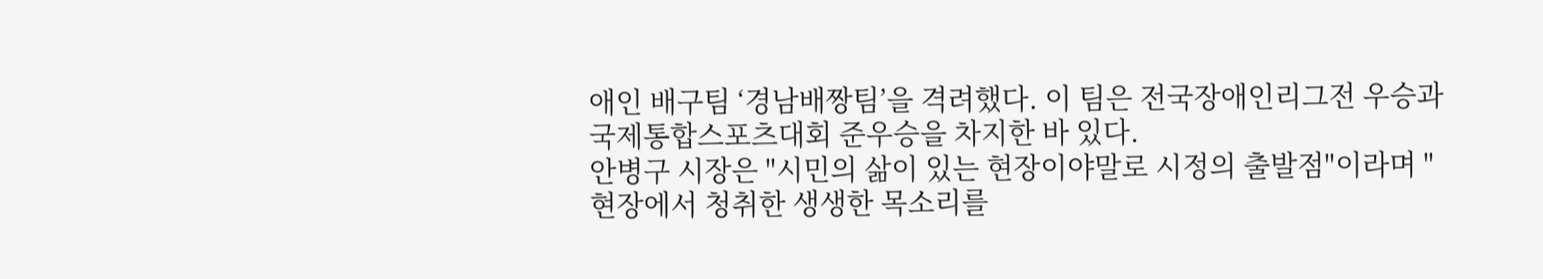애인 배구팀 ‘경남배짱팀’을 격려했다. 이 팀은 전국장애인리그전 우승과 국제통합스포츠대회 준우승을 차지한 바 있다.
안병구 시장은 "시민의 삶이 있는 현장이야말로 시정의 출발점"이라며 "현장에서 청취한 생생한 목소리를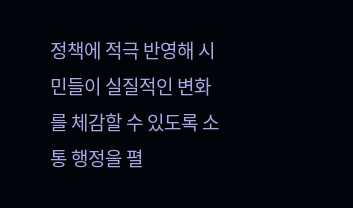정책에 적극 반영해 시민들이 실질적인 변화를 체감할 수 있도록 소통 행정을 펼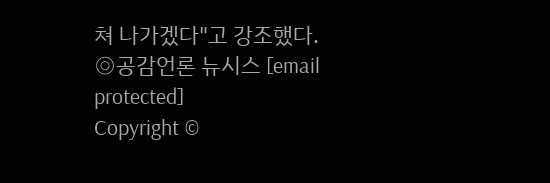쳐 나가겠다"고 강조했다.
◎공감언론 뉴시스 [email protected]
Copyright ©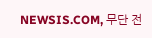NEWSIS.COM, 무단 전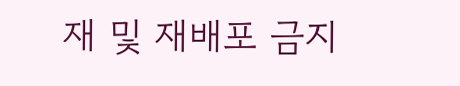재 및 재배포 금지